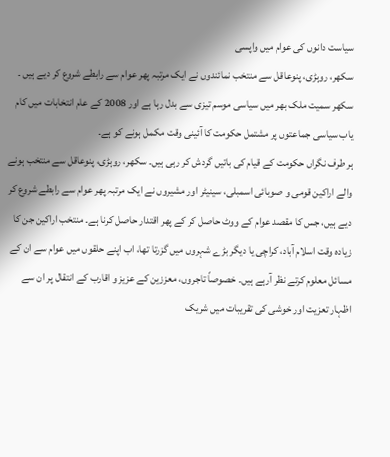سیاست دانوں کی عوام میں واپسی
سکھر، روہڑی، پنوعاقل سے منتخب نمائندوں نے ایک مرتبہ پھر عوام سے رابطے شروع کر دیے ہیں ۔
سکھر سمیت ملک بھر میں سیاسی موسم تیزی سے بدل رہا ہے اور 2008 کے عام انتخابات میں کام یاب سیاسی جماعتوں پر مشتمل حکومت کا آئینی وقت مکمل ہونے کو ہے۔
ہر طرف نگراں حکومت کے قیام کی باتیں گردش کر رہی ہیں۔ سکھر، روہڑی، پنوعاقل سے منتخب ہونے والے اراکین قومی و صوبائی اسمبلی، سینیٹر اور مشیروں نے ایک مرتبہ پھر عوام سے رابطے شروع کر دیے ہیں، جس کا مقصد عوام کے ووٹ حاصل کر کے پھر اقتدار حاصل کرنا ہے۔ منتخب اراکین جن کا زیادہ وقت اسلام آباد، کراچی یا دیگر بڑے شہروں میں گزرتا تھا، اب اپنے حلقوں میں عوام سے ان کے مسائل معلوم کرتے نظر آرہے ہیں۔ خصوصاً تاجروں، معززین کے عزیز و اقارب کے انتقال پر ان سے اظہار تعزیت اور خوشی کی تقریبات میں شریک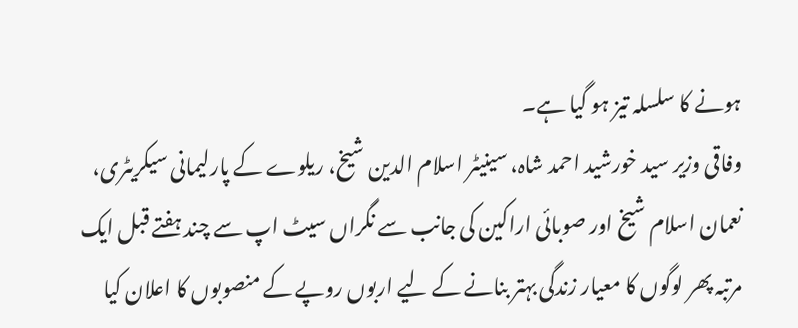ہونے کا سلسلہ تیز ہو گیا ہے۔
وفاقی وزیر سید خورشید احمد شاہ، سینیٹر اسلام الدین شیخ، ریلوے کے پارلیمانی سیکریٹری، نعمان اسلام شیخ اور صوبائی اراکین کی جانب سے نگراں سیٹ اپ سے چند ہفتے قبل ایک مرتبہ پھر لوگوں کا معیار زندگی بہتر بنانے کے لیے اربوں روپے کے منصوبوں کا اعلان کیا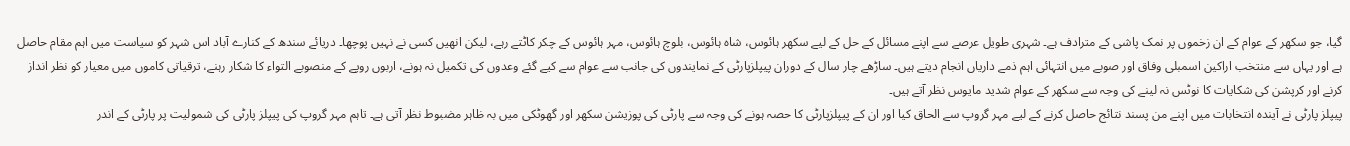گیا، جو سکھر کے عوام کے ان زخموں پر نمک پاشی کے مترادف ہے۔ شہری طویل عرصے سے اپنے مسائل کے حل کے لیے سکھر ہائوس، شاہ ہائوس، بلوچ ہائوس، مہر ہائوس کے چکر کاٹتے رہے، لیکن انھیں کسی نے نہیں پوچھا۔ دریائے سندھ کے کنارے آباد اس شہر کو سیاست میں اہم مقام حاصل ہے اور یہاں سے منتخب اراکین اسمبلی وفاق اور صوبے میں انتہائی اہم ذمے داریاں انجام دیتے ہیں۔ ساڑھے چار سال کے دوران پیپلزپارٹی کے نمایندوں کی جانب سے عوام سے کیے گئے وعدوں کی تکمیل نہ ہونے، اربوں روپے کے منصوبے التواء کا شکار رہنے، ترقیاتی کاموں میں معیار کو نظر انداز کرنے اور کرپشن کی شکایات کا نوٹس نہ لینے کی وجہ سے سکھر کے عوام شدید مایوس نظر آتے ہیں۔
پیپلز پارٹی نے آیندہ انتخابات میں اپنے من پسند نتائج حاصل کرنے کے لیے مہر گروپ سے الحاق کیا اور ان کے پیپلزپارٹی کا حصہ ہونے کی وجہ سے پارٹی کی پوزیشن سکھر اور گھوٹکی میں بہ ظاہر مضبوط نظر آتی ہے۔ تاہم مہر گروپ کی پیپلز پارٹی کی شمولیت پر پارٹی کے اندر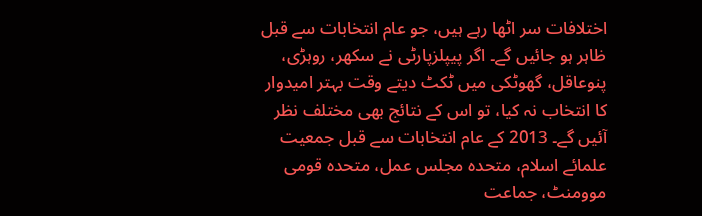اختلافات سر اٹھا رہے ہیں، جو عام انتخابات سے قبل ظاہر ہو جائیں گے۔ اگر پیپلزپارٹی نے سکھر، روہڑی، پنوعاقل، گھوٹکی میں ٹکٹ دیتے وقت بہتر امیدوار کا انتخاب نہ کیا، تو اس کے نتائج بھی مختلف نظر آئیں گے۔ 2013 کے عام انتخابات سے قبل جمعیت علمائے اسلام، متحدہ مجلس عمل، متحدہ قومی موومنٹ، جماعت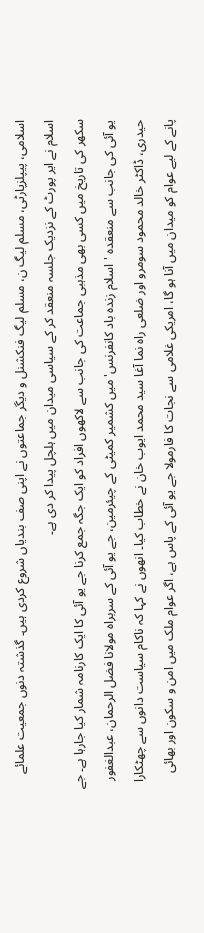اسلامی، پیپلزپارٹی، مسلم لیگ ن، مسلم لیگ فنکشنل و دیگر جماعتوں نے اپنی صف بندیاں شروع کردی ہیں۔ گذشتہ دنوں جمعیت علمائے اسلام نے ایر پورٹ کے نزدیک جلسہ منعقد کر کے سیاسی میدان میں ہلچل پیدا کر دی ہے۔
سکھر کی تاریخ میں کسی بھی مذہبی جماعت کی جانب سے لاکھوں افراد کو ایک جگہ جمع کرنا جے یو آئی کا ایک کارنامہ شمار کیا جارہا ہے۔ جے یو آئی کی جانب سے منعقدہ 'اسلام زندہ باد کانفرنس' میں کشمیر کمیٹی کے چیئرمین، جے یو آئی کے سربراہ مولانا فضل الرحمان، عبدالغفور حیدری، ڈاکٹر خالد محمود سومرو اور ضلعی راہ نما آغا سید محمد ایوب خان نے خطاب کیا۔ انھوں نے کہا کہ ناکام سیاست دانوں سے چھٹکارا پانے کے لیے عوام کو میدان میں آنا ہو گا، امریکی غلامی سے نجات کا فارمولا جے یو آئی کے پاس ہے، اگر عوام ملک میں امن و سکون اور بھائی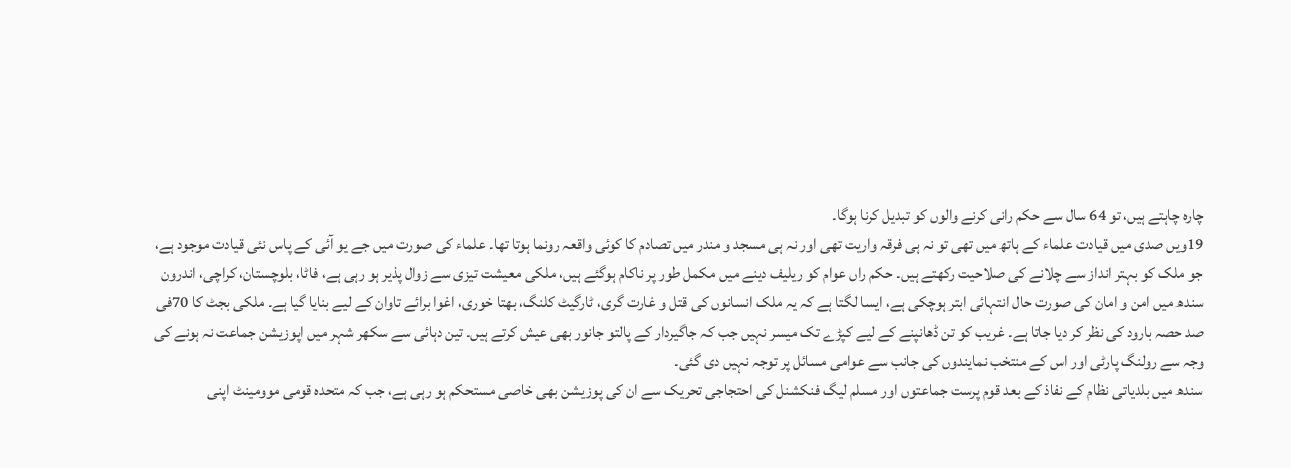چارہ چاہتے ہیں، تو 64 سال سے حکم رانی کرنے والوں کو تبدیل کرنا ہوگا۔
19ویں صدی میں قیادت علماء کے ہاتھ میں تھی تو نہ ہی فرقہ واریت تھی اور نہ ہی مسجد و مندر میں تصادم کا کوئی واقعہ رونما ہوتا تھا۔ علماء کی صورت میں جے یو آئی کے پاس نئی قیادت موجود ہے، جو ملک کو بہتر انداز سے چلانے کی صلاحیت رکھتے ہیں۔ حکم راں عوام کو ریلیف دینے میں مکمل طور پر ناکام ہوگئے ہیں، ملکی معیشت تیزی سے زوال پذیر ہو رہی ہے، فاٹا، بلوچستان، کراچی، اندرون سندھ میں امن و امان کی صورت حال انتہائی ابتر ہوچکی ہے، ایسا لگتا ہے کہ یہ ملک انسانوں کی قتل و غارت گری، ٹارگیٹ کلنگ، بھتا خوری، اغوا برائے تاوان کے لیے بنایا گیا ہے۔ ملکی بجٹ کا 70فی صد حصہ بارود کی نظر کر دیا جاتا ہے۔ غریب کو تن ڈھانپنے کے لیے کپڑے تک میسر نہیں جب کہ جاگیردار کے پالتو جانور بھی عیش کرتے ہیں۔ تین دہائی سے سکھر شہر میں اپوزیشن جماعت نہ ہونے کی وجہ سے رولنگ پارٹی اور اس کے منتخب نمایندوں کی جانب سے عوامی مسائل پر توجہ نہیں دی گئی۔
سندھ میں بلدیاتی نظام کے نفاذ کے بعد قوم پرست جماعتوں اور مسلم لیگ فنکشنل کی احتجاجی تحریک سے ان کی پوزیشن بھی خاصی مستحکم ہو رہی ہے، جب کہ متحدہ قومی موومینٹ اپنی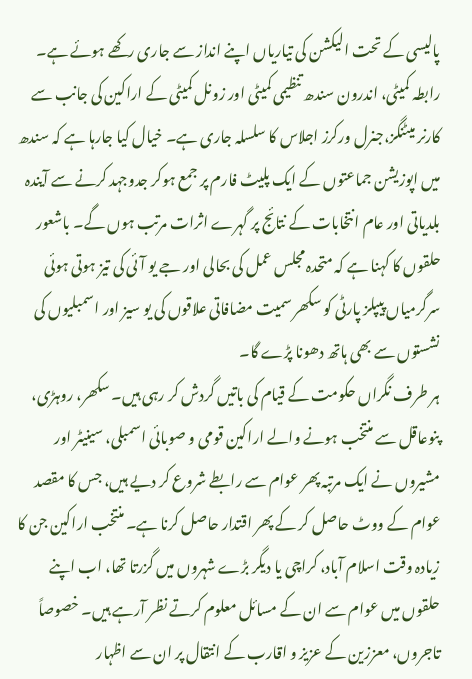پالیسی کے تحت الیکشن کی تیاریاں اپنے انداز سے جاری رکھے ہوئے ہے۔ رابطہ کمیٹی، اندرون سندھ تنظیمی کمیٹی اور زونل کمیٹی کے اراکین کی جانب سے کارنر میٹنگز،جنرل ورکرز اجلاس کا سلسلہ جاری ہے۔ خیال کیا جارہا ہے کہ سندھ میں اپوزیشن جماعتوں کے ایک پلیٹ فارم پر جمع ہوکر جدوجہد کرنے سے آیندہ بلدیاتی اور عام انتخابات کے نتائج پر گہرے اثرات مرتب ہوں گے۔ باشعور حلقوں کا کہنا ہے کہ متحدہ مجلس عمل کی بحالی اور جے یو آئی کی تیز ہوتی ہوئی سرگرمیاں پیپلز پارٹی کو سکھر سمیت مضافاتی علاقوں کی یو سیز اور اسمبلیوں کی نشستوں سے بھی ہاتھ دھونا پڑے گا۔
ہر طرف نگراں حکومت کے قیام کی باتیں گردش کر رہی ہیں۔ سکھر، روہڑی، پنوعاقل سے منتخب ہونے والے اراکین قومی و صوبائی اسمبلی، سینیٹر اور مشیروں نے ایک مرتبہ پھر عوام سے رابطے شروع کر دیے ہیں، جس کا مقصد عوام کے ووٹ حاصل کر کے پھر اقتدار حاصل کرنا ہے۔ منتخب اراکین جن کا زیادہ وقت اسلام آباد، کراچی یا دیگر بڑے شہروں میں گزرتا تھا، اب اپنے حلقوں میں عوام سے ان کے مسائل معلوم کرتے نظر آرہے ہیں۔ خصوصاً تاجروں، معززین کے عزیز و اقارب کے انتقال پر ان سے اظہار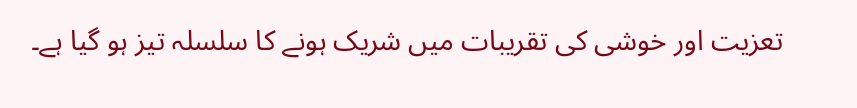تعزیت اور خوشی کی تقریبات میں شریک ہونے کا سلسلہ تیز ہو گیا ہے۔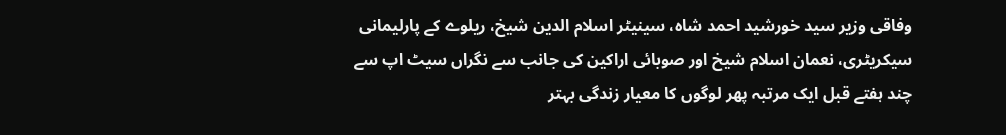وفاقی وزیر سید خورشید احمد شاہ، سینیٹر اسلام الدین شیخ، ریلوے کے پارلیمانی سیکریٹری، نعمان اسلام شیخ اور صوبائی اراکین کی جانب سے نگراں سیٹ اپ سے چند ہفتے قبل ایک مرتبہ پھر لوگوں کا معیار زندگی بہتر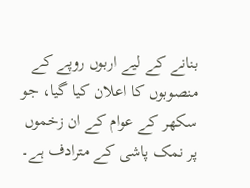بنانے کے لیے اربوں روپے کے منصوبوں کا اعلان کیا گیا، جو سکھر کے عوام کے ان زخموں پر نمک پاشی کے مترادف ہے۔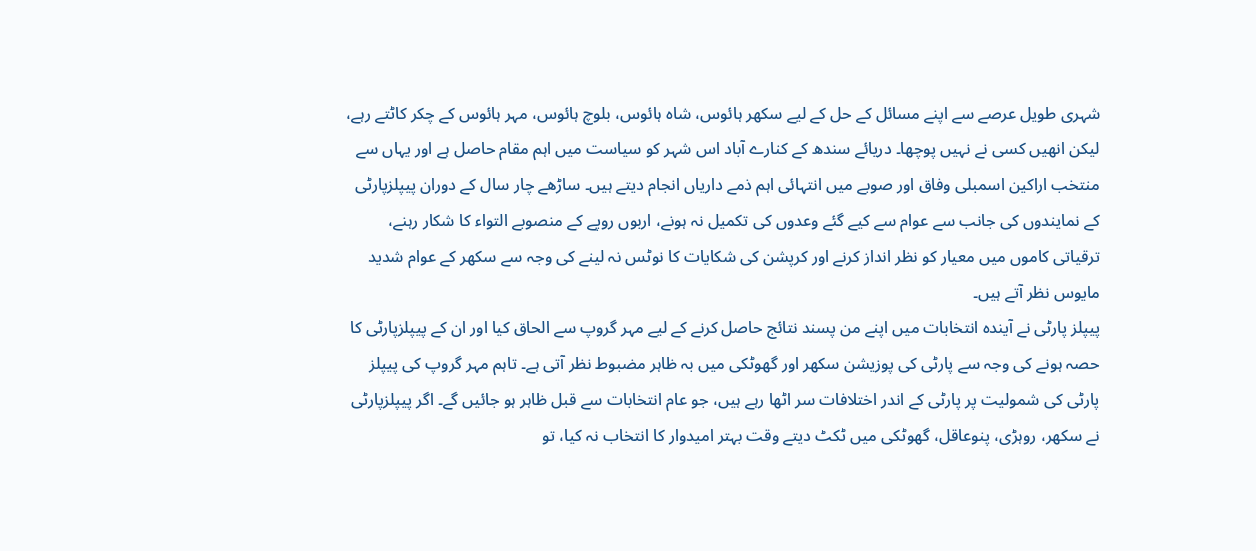شہری طویل عرصے سے اپنے مسائل کے حل کے لیے سکھر ہائوس، شاہ ہائوس، بلوچ ہائوس، مہر ہائوس کے چکر کاٹتے رہے، لیکن انھیں کسی نے نہیں پوچھا۔ دریائے سندھ کے کنارے آباد اس شہر کو سیاست میں اہم مقام حاصل ہے اور یہاں سے منتخب اراکین اسمبلی وفاق اور صوبے میں انتہائی اہم ذمے داریاں انجام دیتے ہیں۔ ساڑھے چار سال کے دوران پیپلزپارٹی کے نمایندوں کی جانب سے عوام سے کیے گئے وعدوں کی تکمیل نہ ہونے، اربوں روپے کے منصوبے التواء کا شکار رہنے، ترقیاتی کاموں میں معیار کو نظر انداز کرنے اور کرپشن کی شکایات کا نوٹس نہ لینے کی وجہ سے سکھر کے عوام شدید مایوس نظر آتے ہیں۔
پیپلز پارٹی نے آیندہ انتخابات میں اپنے من پسند نتائج حاصل کرنے کے لیے مہر گروپ سے الحاق کیا اور ان کے پیپلزپارٹی کا حصہ ہونے کی وجہ سے پارٹی کی پوزیشن سکھر اور گھوٹکی میں بہ ظاہر مضبوط نظر آتی ہے۔ تاہم مہر گروپ کی پیپلز پارٹی کی شمولیت پر پارٹی کے اندر اختلافات سر اٹھا رہے ہیں، جو عام انتخابات سے قبل ظاہر ہو جائیں گے۔ اگر پیپلزپارٹی نے سکھر، روہڑی، پنوعاقل، گھوٹکی میں ٹکٹ دیتے وقت بہتر امیدوار کا انتخاب نہ کیا، تو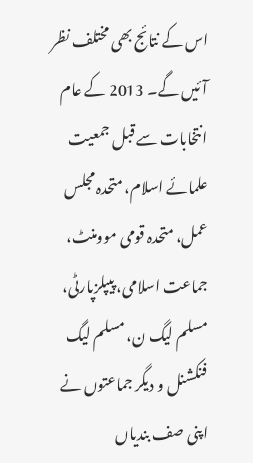اس کے نتائج بھی مختلف نظر آئیں گے۔ 2013 کے عام انتخابات سے قبل جمعیت علمائے اسلام، متحدہ مجلس عمل، متحدہ قومی موومنٹ، جماعت اسلامی، پیپلزپارٹی، مسلم لیگ ن، مسلم لیگ فنکشنل و دیگر جماعتوں نے اپنی صف بندیاں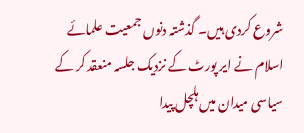شروع کردی ہیں۔ گذشتہ دنوں جمعیت علمائے اسلام نے ایر پورٹ کے نزدیک جلسہ منعقد کر کے سیاسی میدان میں ہلچل پیدا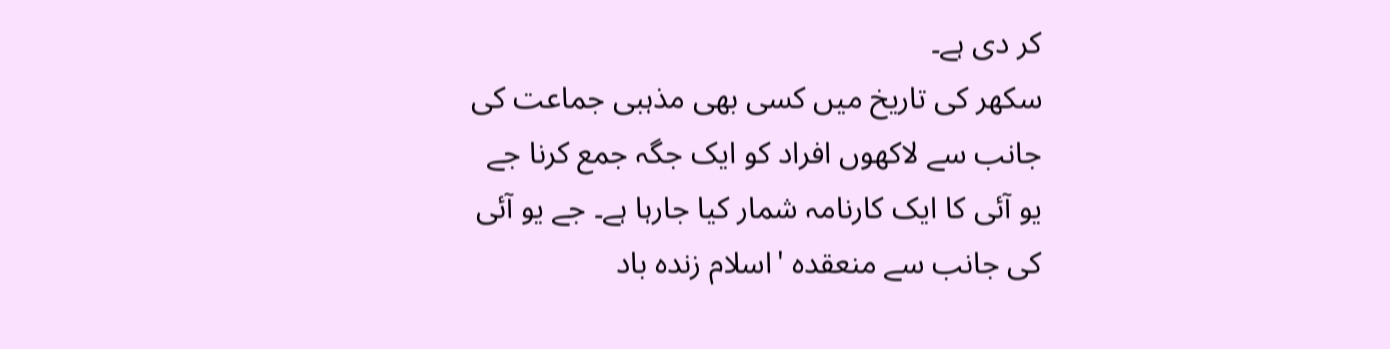کر دی ہے۔
سکھر کی تاریخ میں کسی بھی مذہبی جماعت کی جانب سے لاکھوں افراد کو ایک جگہ جمع کرنا جے یو آئی کا ایک کارنامہ شمار کیا جارہا ہے۔ جے یو آئی کی جانب سے منعقدہ 'اسلام زندہ باد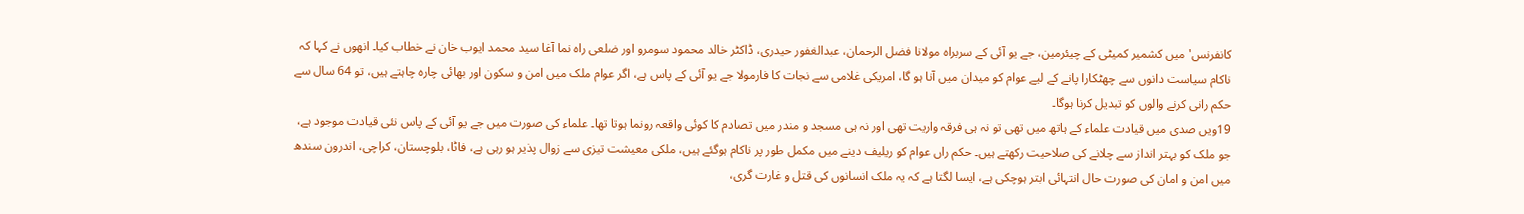کانفرنس' میں کشمیر کمیٹی کے چیئرمین، جے یو آئی کے سربراہ مولانا فضل الرحمان، عبدالغفور حیدری، ڈاکٹر خالد محمود سومرو اور ضلعی راہ نما آغا سید محمد ایوب خان نے خطاب کیا۔ انھوں نے کہا کہ ناکام سیاست دانوں سے چھٹکارا پانے کے لیے عوام کو میدان میں آنا ہو گا، امریکی غلامی سے نجات کا فارمولا جے یو آئی کے پاس ہے، اگر عوام ملک میں امن و سکون اور بھائی چارہ چاہتے ہیں، تو 64 سال سے حکم رانی کرنے والوں کو تبدیل کرنا ہوگا۔
19ویں صدی میں قیادت علماء کے ہاتھ میں تھی تو نہ ہی فرقہ واریت تھی اور نہ ہی مسجد و مندر میں تصادم کا کوئی واقعہ رونما ہوتا تھا۔ علماء کی صورت میں جے یو آئی کے پاس نئی قیادت موجود ہے، جو ملک کو بہتر انداز سے چلانے کی صلاحیت رکھتے ہیں۔ حکم راں عوام کو ریلیف دینے میں مکمل طور پر ناکام ہوگئے ہیں، ملکی معیشت تیزی سے زوال پذیر ہو رہی ہے، فاٹا، بلوچستان، کراچی، اندرون سندھ میں امن و امان کی صورت حال انتہائی ابتر ہوچکی ہے، ایسا لگتا ہے کہ یہ ملک انسانوں کی قتل و غارت گری،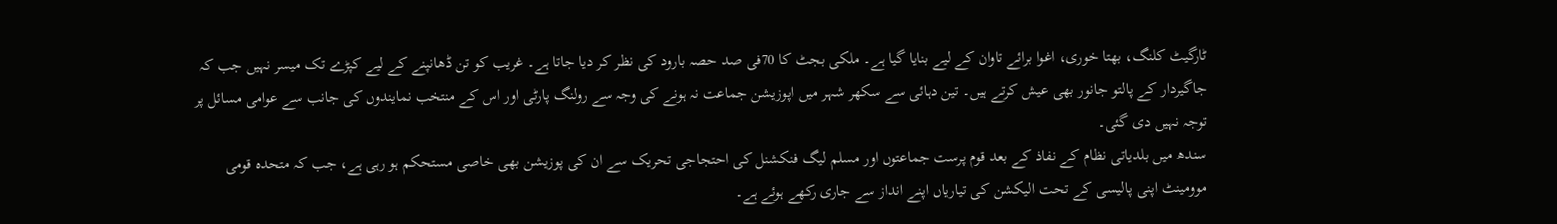ٹارگیٹ کلنگ، بھتا خوری، اغوا برائے تاوان کے لیے بنایا گیا ہے۔ ملکی بجٹ کا 70فی صد حصہ بارود کی نظر کر دیا جاتا ہے۔ غریب کو تن ڈھانپنے کے لیے کپڑے تک میسر نہیں جب کہ جاگیردار کے پالتو جانور بھی عیش کرتے ہیں۔ تین دہائی سے سکھر شہر میں اپوزیشن جماعت نہ ہونے کی وجہ سے رولنگ پارٹی اور اس کے منتخب نمایندوں کی جانب سے عوامی مسائل پر توجہ نہیں دی گئی۔
سندھ میں بلدیاتی نظام کے نفاذ کے بعد قوم پرست جماعتوں اور مسلم لیگ فنکشنل کی احتجاجی تحریک سے ان کی پوزیشن بھی خاصی مستحکم ہو رہی ہے، جب کہ متحدہ قومی موومینٹ اپنی پالیسی کے تحت الیکشن کی تیاریاں اپنے انداز سے جاری رکھے ہوئے ہے۔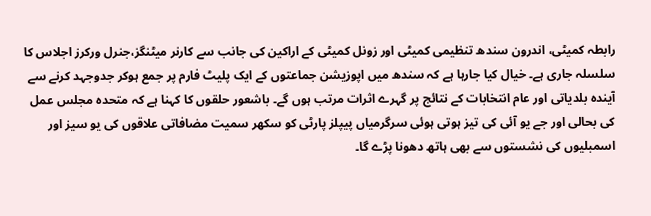رابطہ کمیٹی، اندرون سندھ تنظیمی کمیٹی اور زونل کمیٹی کے اراکین کی جانب سے کارنر میٹنگز،جنرل ورکرز اجلاس کا سلسلہ جاری ہے۔ خیال کیا جارہا ہے کہ سندھ میں اپوزیشن جماعتوں کے ایک پلیٹ فارم پر جمع ہوکر جدوجہد کرنے سے آیندہ بلدیاتی اور عام انتخابات کے نتائج پر گہرے اثرات مرتب ہوں گے۔ باشعور حلقوں کا کہنا ہے کہ متحدہ مجلس عمل کی بحالی اور جے یو آئی کی تیز ہوتی ہوئی سرگرمیاں پیپلز پارٹی کو سکھر سمیت مضافاتی علاقوں کی یو سیز اور اسمبلیوں کی نشستوں سے بھی ہاتھ دھونا پڑے گا۔